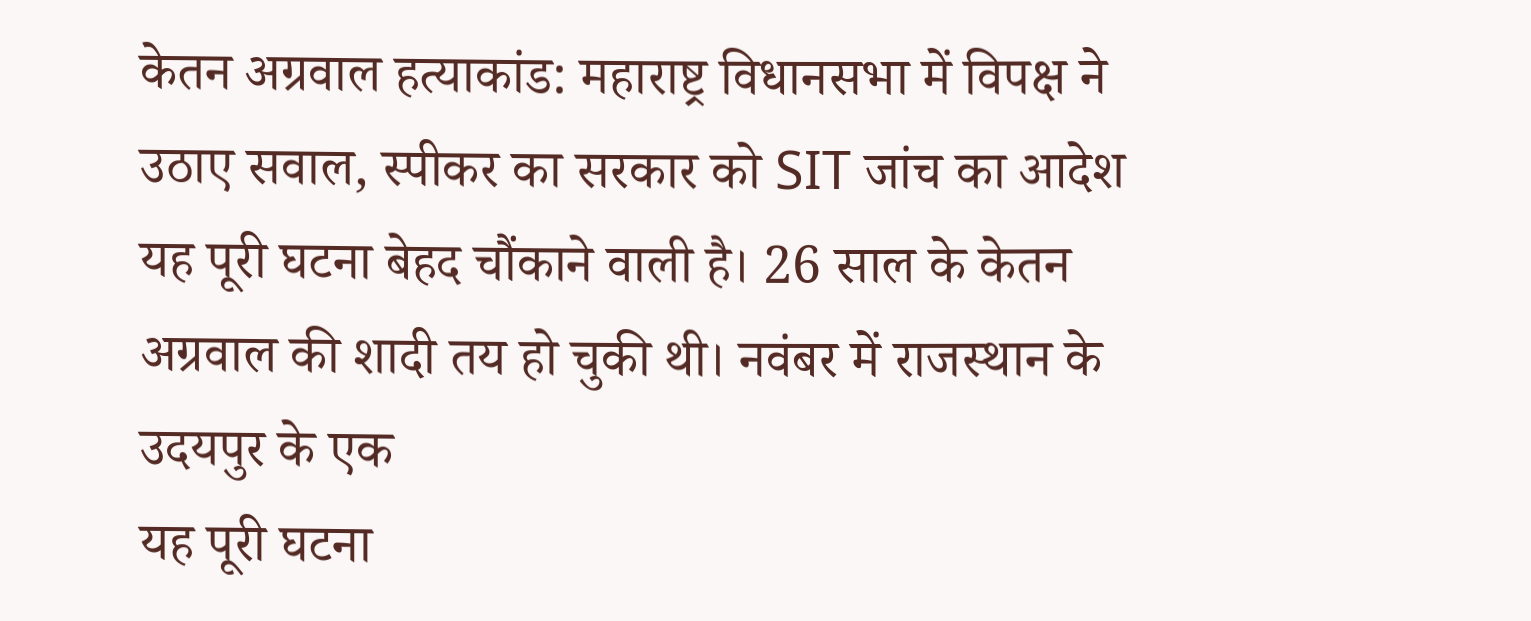केतन अग्रवाल हत्याकांड: महाराष्ट्र विधानसभा में विपक्ष ने उठाए सवाल, स्पीकर का सरकार को SIT जांच का आदेश
यह पूरी घटना बेहद चौंकाने वाली है। 26 साल के केतन अग्रवाल की शादी तय हो चुकी थी। नवंबर में राजस्थान के उदयपुर के एक
यह पूरी घटना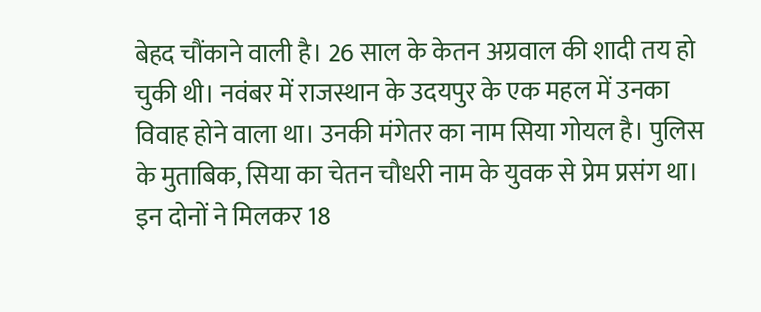बेहद चौंकाने वाली है। 26 साल के केतन अग्रवाल की शादी तय हो चुकी थी। नवंबर में राजस्थान के उदयपुर के एक महल में उनका विवाह होने वाला था। उनकी मंगेतर का नाम सिया गोयल है। पुलिस के मुताबिक, सिया का चेतन चौधरी नाम के युवक से प्रेम प्रसंग था। इन दोनों ने मिलकर 18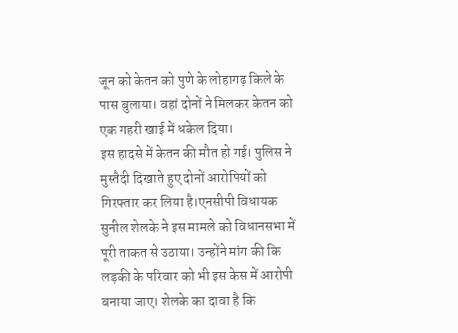जून को केतन को पुणे के लोहागढ़ किले के पास बुलाया। वहां दोनों ने मिलकर केतन को एक गहरी खाई में धकेल दिया।
इस हादसे में केतन की मौत हो गई। पुलिस ने मुस्तैदी दिखाते हुए दोनों आरोपियों को गिरफ्तार कर लिया है।एनसीपी विधायक सुनील शेलके ने इस मामले को विधानसभा में पूरी ताकत से उठाया। उन्होंने मांग की कि लड़की के परिवार को भी इस केस में आरोपी बनाया जाए। शेलके का दावा है कि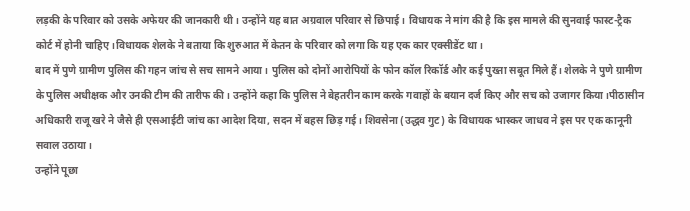लड़की के परिवार को उसके अफेयर की जानकारी थी। उन्होंने यह बात अग्रवाल परिवार से छिपाई। विधायक ने मांग की है कि इस मामले की सुनवाई फास्ट-ट्रैक कोर्ट में होनी चाहिए।विधायक शेलके ने बताया कि शुरुआत में केतन के परिवार को लगा कि यह एक कार एक्सीडेंट था।
बाद में पुणे ग्रामीण पुलिस की गहन जांच से सच सामने आया। पुलिस को दोनों आरोपियों के फोन कॉल रिकॉर्ड और कई पुख्ता सबूत मिले हैं। शेलके ने पुणे ग्रामीण के पुलिस अधीक्षक और उनकी टीम की तारीफ की। उन्होंने कहा कि पुलिस ने बेहतरीन काम करके गवाहों के बयान दर्ज किए और सच को उजागर किया।पीठासीन अधिकारी राजू खरे ने जैसे ही एसआईटी जांच का आदेश दिया, सदन में बहस छिड़ गई। शिवसेना (उद्धव गुट) के विधायक भास्कर जाधव ने इस पर एक कानूनी सवाल उठाया।
उन्होंने पूछा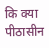कि क्या पीठासीन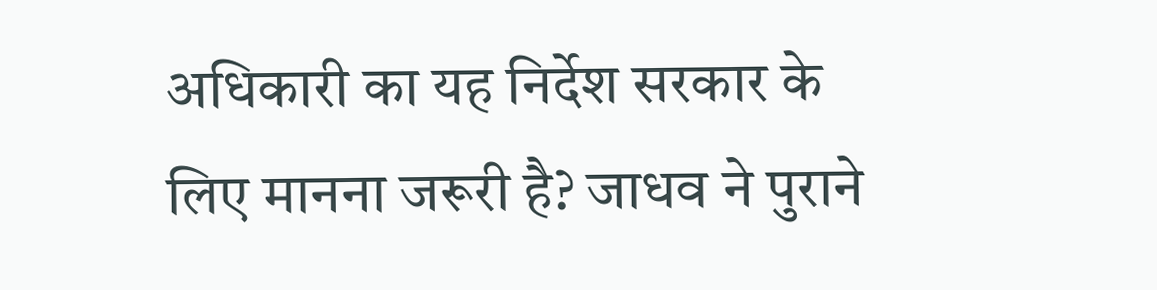अधिकारी का यह निर्देश सरकार के लिए मानना जरूरी है? जाधव ने पुराने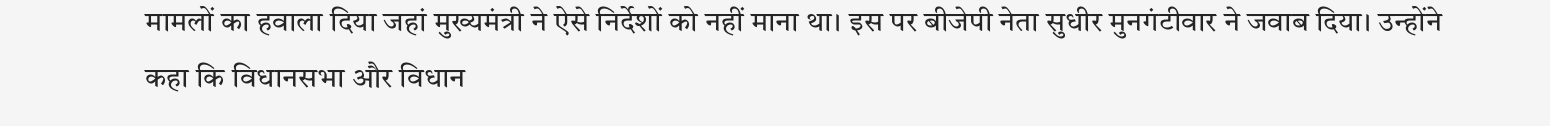मामलों का हवाला दिया जहां मुख्यमंत्री ने ऐसे निर्देशों को नहीं माना था। इस पर बीजेपी नेता सुधीर मुनगंटीवार ने जवाब दिया। उन्होंने कहा कि विधानसभा और विधान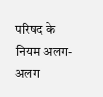परिषद के नियम अलग-अलग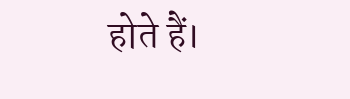होते हैं।